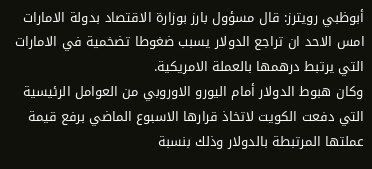أبوظبي رويترز: قال مسؤول بارز بوزارة الاقتصاد بدولة الامارات امس الاحد ان تراجع الدولار يسبب ضغوطا تضخمية في الامارات التي يرتبط درهمها بالعملة الامريكية.
وكان هبوط الدولار أمام اليورو الاوروبي من العوامل الرئيسية التي دفعت الكويت لاتخاذ قرارها الاسبوع الماضي برفع قيمة عملتها المرتبطة بالدولار وذلك بنسبة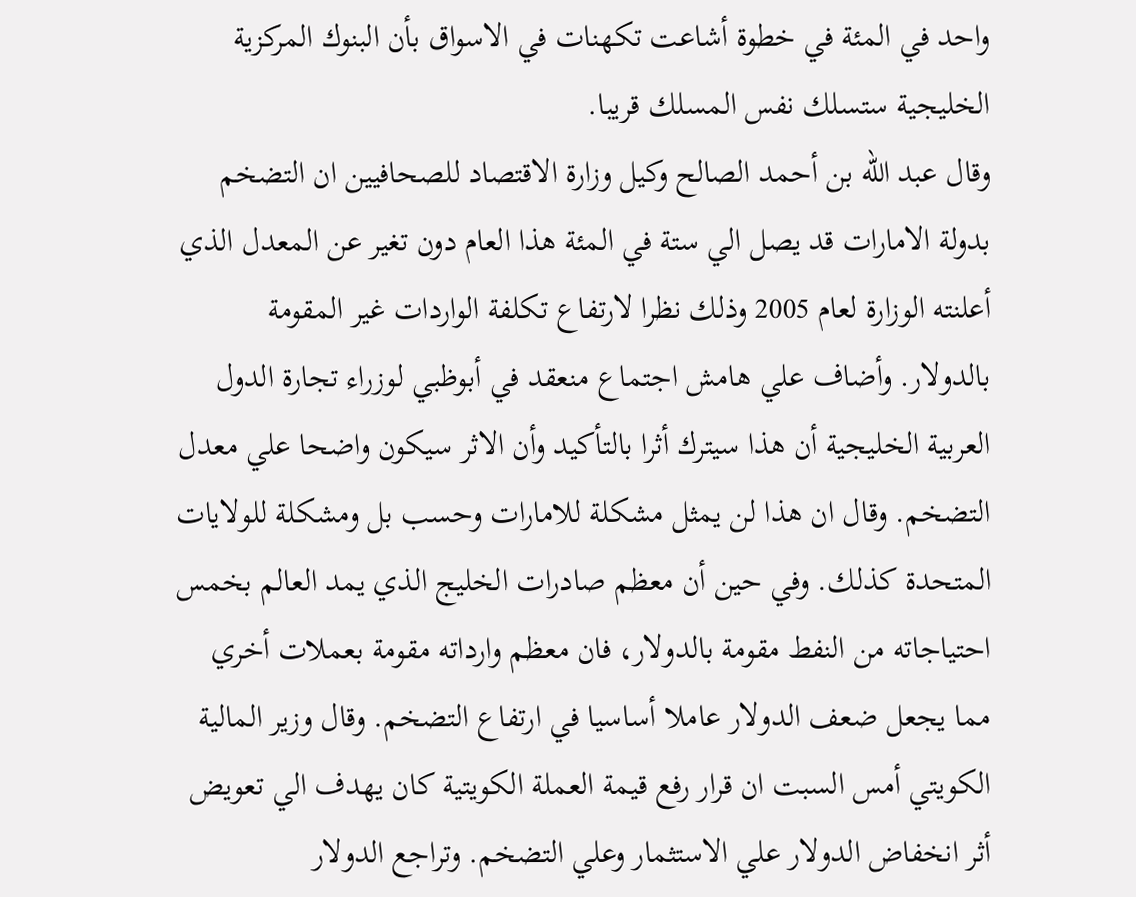واحد في المئة في خطوة أشاعت تكهنات في الاسواق بأن البنوك المركزية الخليجية ستسلك نفس المسلك قريبا.
وقال عبد الله بن أحمد الصالح وكيل وزارة الاقتصاد للصحافيين ان التضخم بدولة الامارات قد يصل الي ستة في المئة هذا العام دون تغير عن المعدل الذي أعلنته الوزارة لعام 2005 وذلك نظرا لارتفاع تكلفة الواردات غير المقومة بالدولار. وأضاف علي هامش اجتماع منعقد في أبوظبي لوزراء تجارة الدول العربية الخليجية أن هذا سيترك أثرا بالتأكيد وأن الاثر سيكون واضحا علي معدل التضخم. وقال ان هذا لن يمثل مشكلة للامارات وحسب بل ومشكلة للولايات المتحدة كذلك. وفي حين أن معظم صادرات الخليج الذي يمد العالم بخمس احتياجاته من النفط مقومة بالدولار، فان معظم وارداته مقومة بعملات أخري مما يجعل ضعف الدولار عاملا أساسيا في ارتفاع التضخم. وقال وزير المالية الكويتي أمس السبت ان قرار رفع قيمة العملة الكويتية كان يهدف الي تعويض أثر انخفاض الدولار علي الاستثمار وعلي التضخم. وتراجع الدولار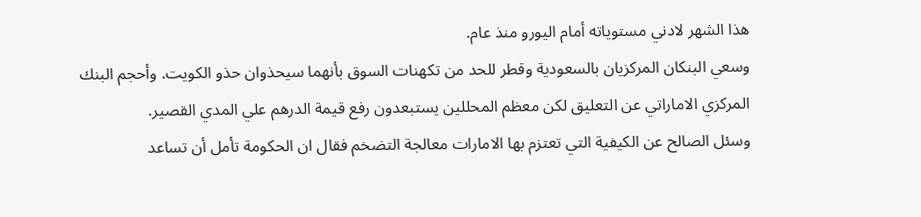هذا الشهر لادني مستوياته أمام اليورو منذ عام.
وسعي البنكان المركزيان بالسعودية وقطر للحد من تكهنات السوق بأنهما سيحذوان حذو الكويت. وأحجم البنك المركزي الاماراتي عن التعليق لكن معظم المحللين يستبعدون رفع قيمة الدرهم علي المدي القصير.
وسئل الصالح عن الكيفية التي تعتزم بها الامارات معالجة التضخم فقال ان الحكومة تأمل أن تساعد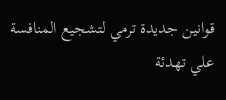قوانين جديدة ترمي لتشجيع المنافسة علي تهدئة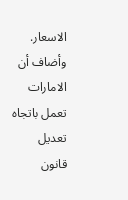الاسعار. وأضاف أن الامارات تعمل باتجاه تعديل قانون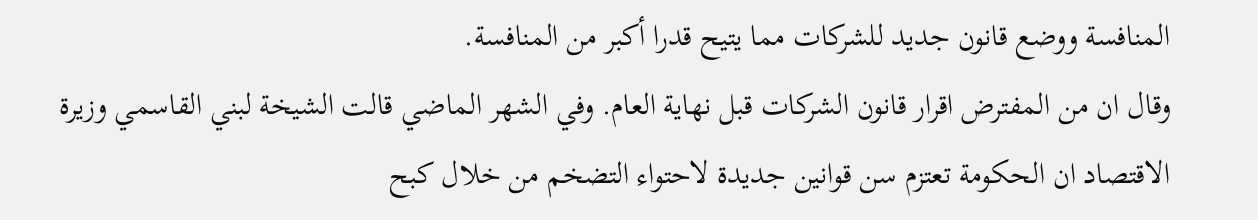المنافسة ووضع قانون جديد للشركات مما يتيح قدرا أكبر من المنافسة.
وقال ان من المفترض اقرار قانون الشركات قبل نهاية العام. وفي الشهر الماضي قالت الشيخة لبني القاسمي وزيرة الاقتصاد ان الحكومة تعتزم سن قوانين جديدة لاحتواء التضخم من خلال كبح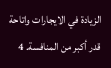الزيادة في الايجارات واتاحة قدر أكبر من المنافسة. 4